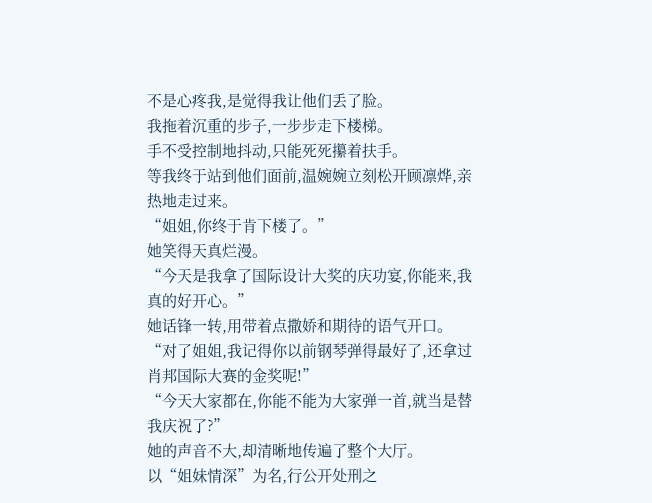不是心疼我,是觉得我让他们丢了脸。
我拖着沉重的步子,一步步走下楼梯。
手不受控制地抖动,只能死死攥着扶手。
等我终于站到他们面前,温婉婉立刻松开顾凛烨,亲热地走过来。
“姐姐,你终于肯下楼了。”
她笑得天真烂漫。
“今天是我拿了国际设计大奖的庆功宴,你能来,我真的好开心。”
她话锋一转,用带着点撒娇和期待的语气开口。
“对了姐姐,我记得你以前钢琴弹得最好了,还拿过肖邦国际大赛的金奖呢!”
“今天大家都在,你能不能为大家弹一首,就当是替我庆祝了?”
她的声音不大,却清晰地传遍了整个大厅。
以“姐妹情深”为名,行公开处刑之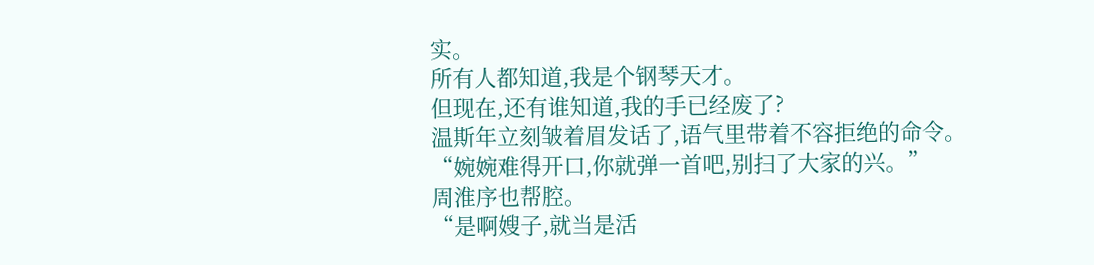实。
所有人都知道,我是个钢琴天才。
但现在,还有谁知道,我的手已经废了?
温斯年立刻皱着眉发话了,语气里带着不容拒绝的命令。
“婉婉难得开口,你就弹一首吧,别扫了大家的兴。”
周淮序也帮腔。
“是啊嫂子,就当是活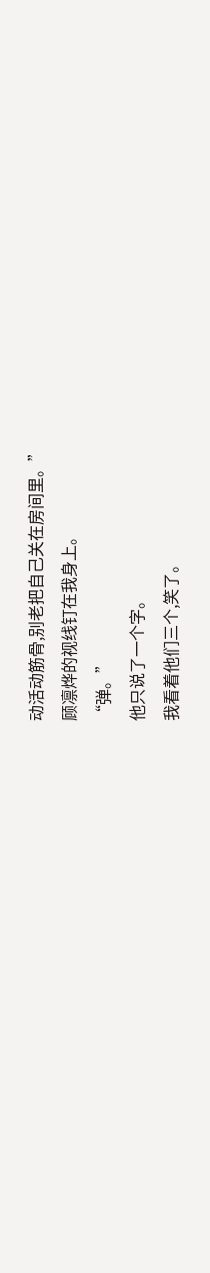动活动筋骨,别老把自己关在房间里。”
顾凛烨的视线钉在我身上。
“弹。”
他只说了一个字。
我看着他们三个,笑了。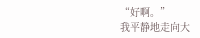“好啊。”
我平静地走向大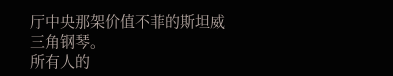厅中央那架价值不菲的斯坦威三角钢琴。
所有人的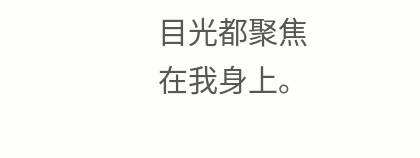目光都聚焦在我身上。